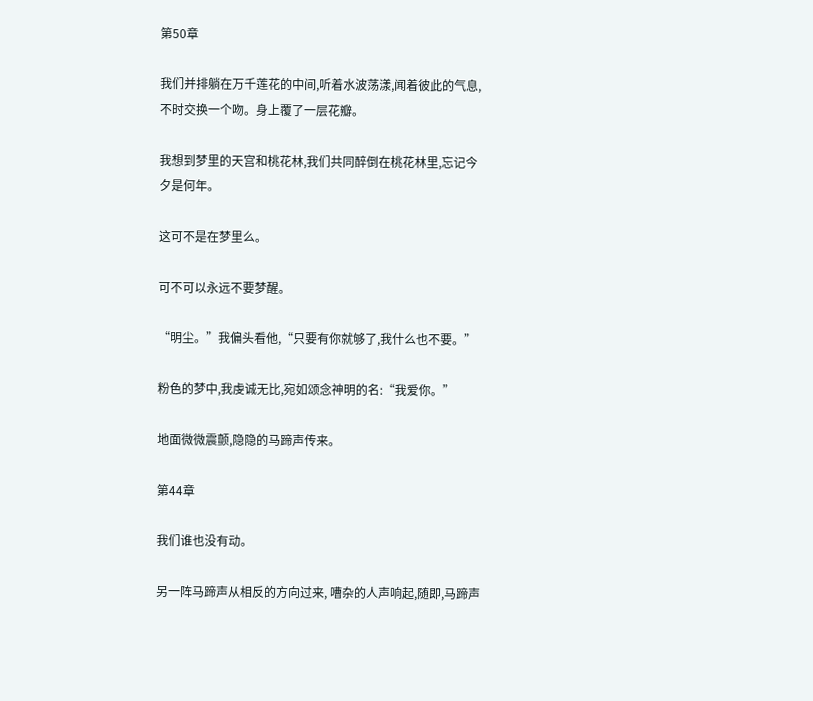第50章

我们并排躺在万千莲花的中间,听着水波荡漾,闻着彼此的气息,不时交换一个吻。身上覆了一层花瓣。

我想到梦里的天宫和桃花林,我们共同醉倒在桃花林里,忘记今夕是何年。

这可不是在梦里么。

可不可以永远不要梦醒。

“明尘。”我偏头看他,“只要有你就够了,我什么也不要。”

粉色的梦中,我虔诚无比,宛如颂念神明的名:“我爱你。”

地面微微震颤,隐隐的马蹄声传来。

第44章

我们谁也没有动。

另一阵马蹄声从相反的方向过来, 嘈杂的人声响起,随即,马蹄声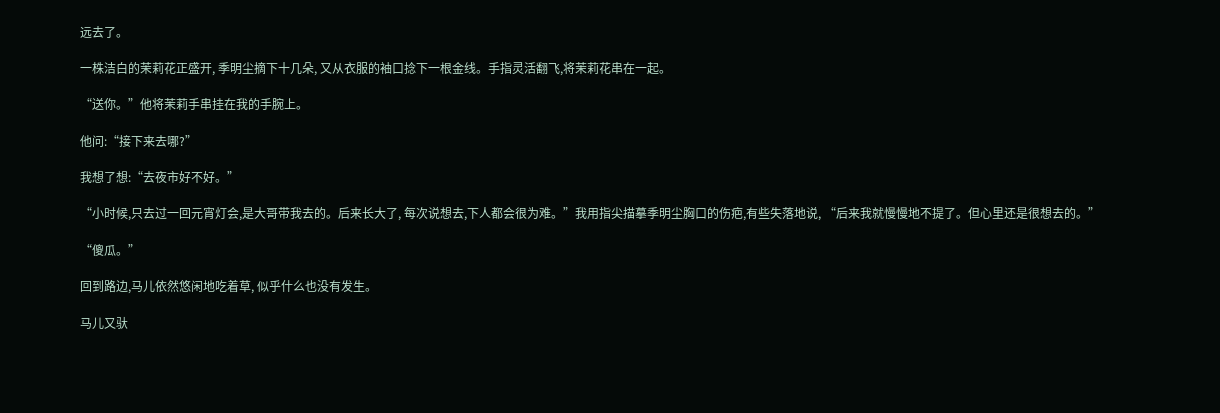远去了。

一株洁白的茉莉花正盛开, 季明尘摘下十几朵, 又从衣服的袖口捻下一根金线。手指灵活翻飞,将茉莉花串在一起。

“送你。”他将茉莉手串挂在我的手腕上。

他问:“接下来去哪?”

我想了想:“去夜市好不好。”

“小时候,只去过一回元宵灯会,是大哥带我去的。后来长大了, 每次说想去,下人都会很为难。”我用指尖描摹季明尘胸口的伤疤,有些失落地说, “后来我就慢慢地不提了。但心里还是很想去的。”

“傻瓜。”

回到路边,马儿依然悠闲地吃着草, 似乎什么也没有发生。

马儿又驮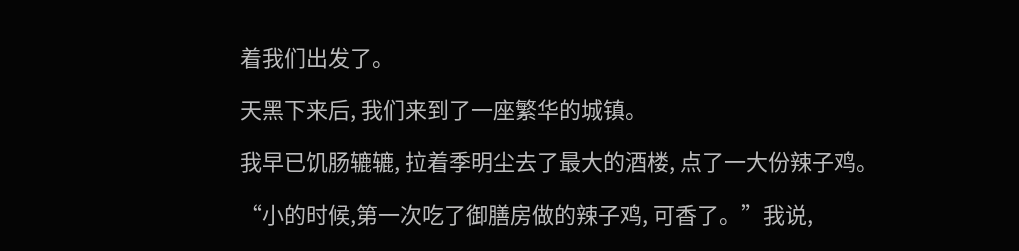着我们出发了。

天黑下来后, 我们来到了一座繁华的城镇。

我早已饥肠辘辘, 拉着季明尘去了最大的酒楼, 点了一大份辣子鸡。

“小的时候,第一次吃了御膳房做的辣子鸡, 可香了。”我说,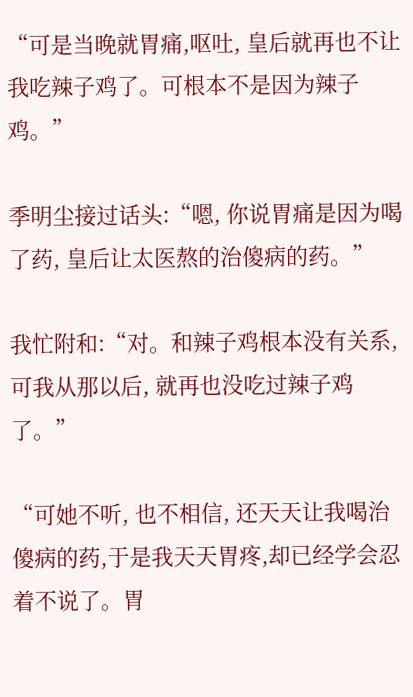“可是当晚就胃痛,呕吐, 皇后就再也不让我吃辣子鸡了。可根本不是因为辣子鸡。”

季明尘接过话头:“嗯, 你说胃痛是因为喝了药, 皇后让太医熬的治傻病的药。”

我忙附和:“对。和辣子鸡根本没有关系, 可我从那以后, 就再也没吃过辣子鸡了。”

“可她不听, 也不相信, 还天天让我喝治傻病的药,于是我天天胃疼,却已经学会忍着不说了。胃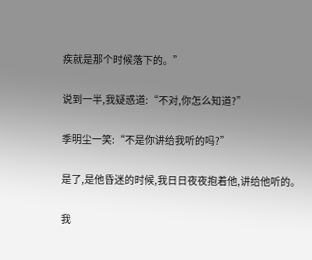疾就是那个时候落下的。”

说到一半,我疑惑道:“不对,你怎么知道?”

季明尘一笑:“不是你讲给我听的吗?”

是了,是他昏迷的时候,我日日夜夜抱着他,讲给他听的。

我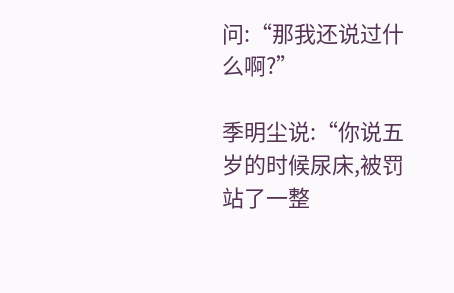问:“那我还说过什么啊?”

季明尘说:“你说五岁的时候尿床,被罚站了一整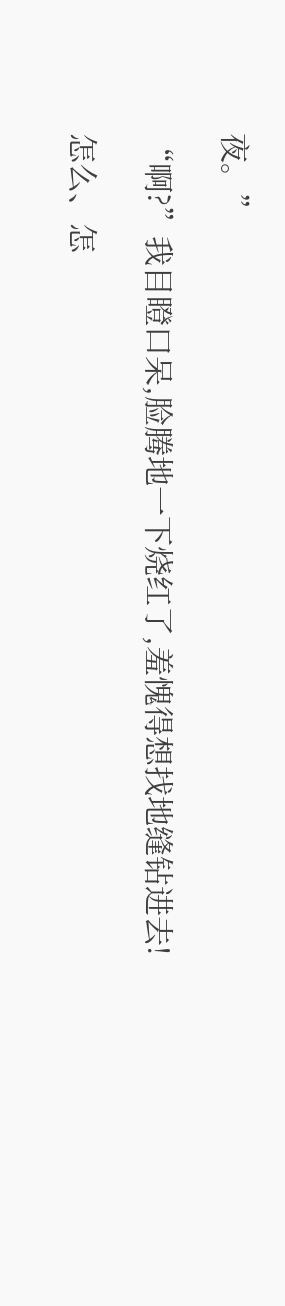夜。”

“啊?”我目瞪口呆,脸腾地一下烧红了,羞愧得想找地缝钻进去!

怎么、怎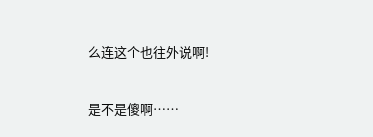么连这个也往外说啊!

是不是傻啊……